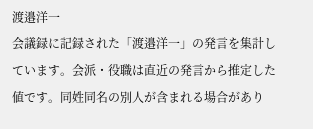渡邉洋一
会議録に記録された「渡邉洋一」の発言を集計しています。会派・役職は直近の発言から推定した値です。同姓同名の別人が含まれる場合があり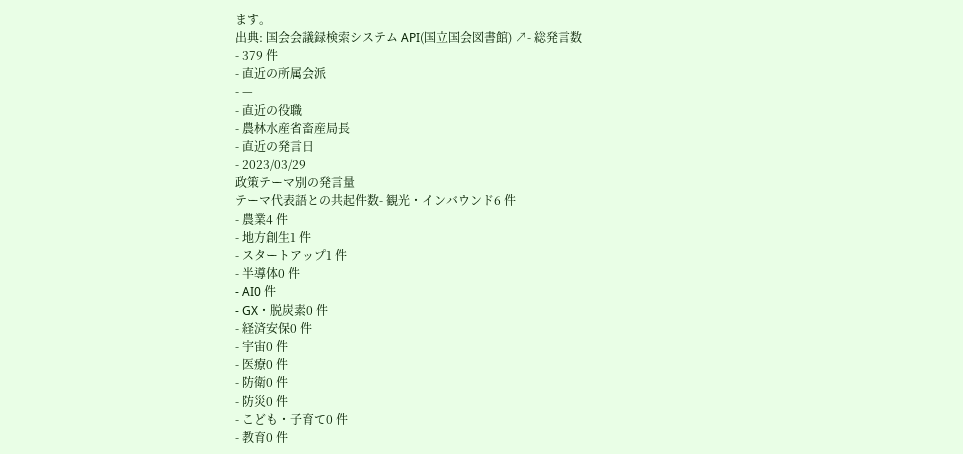ます。
出典: 国会会議録検索システム API(国立国会図書館) ↗- 総発言数
- 379 件
- 直近の所属会派
- —
- 直近の役職
- 農林水産省畜産局長
- 直近の発言日
- 2023/03/29
政策テーマ別の発言量
テーマ代表語との共起件数- 観光・インバウンド6 件
- 農業4 件
- 地方創生1 件
- スタートアップ1 件
- 半導体0 件
- AI0 件
- GX・脱炭素0 件
- 経済安保0 件
- 宇宙0 件
- 医療0 件
- 防衛0 件
- 防災0 件
- こども・子育て0 件
- 教育0 件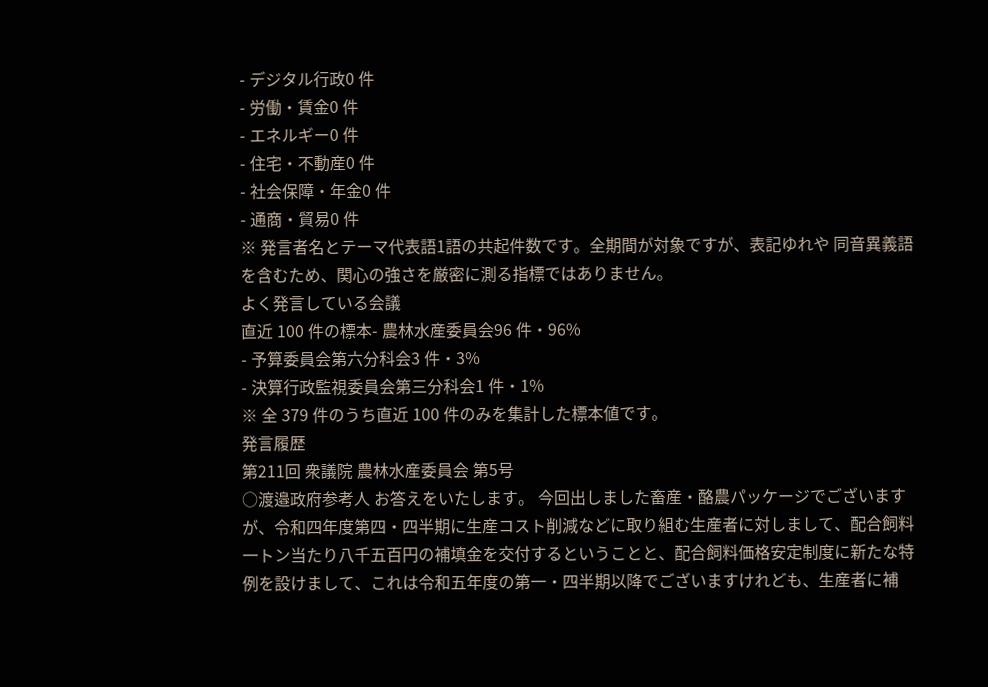- デジタル行政0 件
- 労働・賃金0 件
- エネルギー0 件
- 住宅・不動産0 件
- 社会保障・年金0 件
- 通商・貿易0 件
※ 発言者名とテーマ代表語1語の共起件数です。全期間が対象ですが、表記ゆれや 同音異義語を含むため、関心の強さを厳密に測る指標ではありません。
よく発言している会議
直近 100 件の標本- 農林水産委員会96 件・96%
- 予算委員会第六分科会3 件・3%
- 決算行政監視委員会第三分科会1 件・1%
※ 全 379 件のうち直近 100 件のみを集計した標本値です。
発言履歴
第211回 衆議院 農林水産委員会 第5号
○渡邉政府参考人 お答えをいたします。 今回出しました畜産・酪農パッケージでございますが、令和四年度第四・四半期に生産コスト削減などに取り組む生産者に対しまして、配合飼料一トン当たり八千五百円の補填金を交付するということと、配合飼料価格安定制度に新たな特例を設けまして、これは令和五年度の第一・四半期以降でございますけれども、生産者に補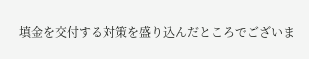填金を交付する対策を盛り込んだところでございま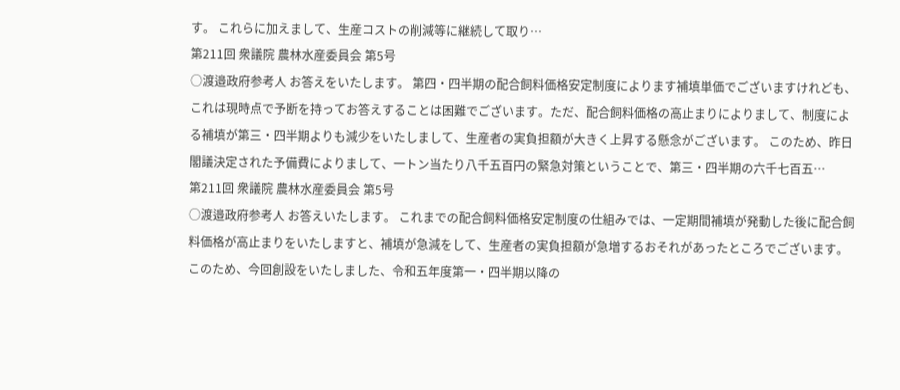す。 これらに加えまして、生産コストの削減等に継続して取り…
第211回 衆議院 農林水産委員会 第5号
○渡邉政府参考人 お答えをいたします。 第四・四半期の配合飼料価格安定制度によります補填単価でございますけれども、これは現時点で予断を持ってお答えすることは困難でございます。ただ、配合飼料価格の高止まりによりまして、制度による補填が第三・四半期よりも減少をいたしまして、生産者の実負担額が大きく上昇する懸念がございます。 このため、昨日閣議決定された予備費によりまして、一トン当たり八千五百円の緊急対策ということで、第三・四半期の六千七百五…
第211回 衆議院 農林水産委員会 第5号
○渡邉政府参考人 お答えいたします。 これまでの配合飼料価格安定制度の仕組みでは、一定期間補填が発動した後に配合飼料価格が高止まりをいたしますと、補填が急減をして、生産者の実負担額が急増するおそれがあったところでございます。 このため、今回創設をいたしました、令和五年度第一・四半期以降の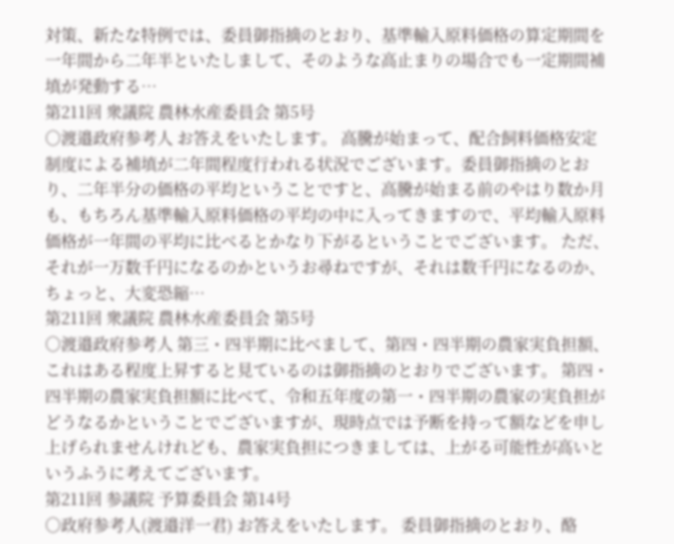対策、新たな特例では、委員御指摘のとおり、基準輸入原料価格の算定期間を一年間から二年半といたしまして、そのような高止まりの場合でも一定期間補填が発動する…
第211回 衆議院 農林水産委員会 第5号
○渡邉政府参考人 お答えをいたします。 高騰が始まって、配合飼料価格安定制度による補填が二年間程度行われる状況でございます。委員御指摘のとおり、二年半分の価格の平均ということですと、高騰が始まる前のやはり数か月も、もちろん基準輸入原料価格の平均の中に入ってきますので、平均輸入原料価格が一年間の平均に比べるとかなり下がるということでございます。 ただ、それが一万数千円になるのかというお尋ねですが、それは数千円になるのか、ちょっと、大変恐縮…
第211回 衆議院 農林水産委員会 第5号
○渡邉政府参考人 第三・四半期に比べまして、第四・四半期の農家実負担額、これはある程度上昇すると見ているのは御指摘のとおりでございます。 第四・四半期の農家実負担額に比べて、令和五年度の第一・四半期の農家の実負担がどうなるかということでございますが、現時点では予断を持って額などを申し上げられませんけれども、農家実負担につきましては、上がる可能性が高いというふうに考えてございます。
第211回 参議院 予算委員会 第14号
○政府参考人(渡邉洋一君) お答えをいたします。 委員御指摘のとおり、酪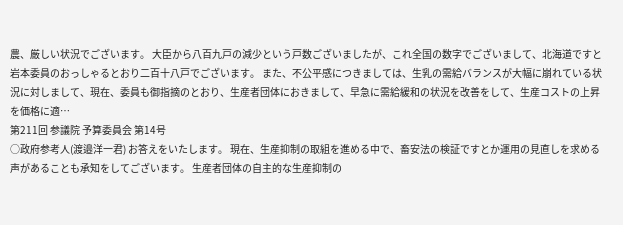農、厳しい状況でございます。 大臣から八百九戸の減少という戸数ございましたが、これ全国の数字でございまして、北海道ですと岩本委員のおっしゃるとおり二百十八戸でございます。 また、不公平感につきましては、生乳の需給バランスが大幅に崩れている状況に対しまして、現在、委員も御指摘のとおり、生産者団体におきまして、早急に需給緩和の状況を改善をして、生産コストの上昇を価格に適…
第211回 参議院 予算委員会 第14号
○政府参考人(渡邉洋一君) お答えをいたします。 現在、生産抑制の取組を進める中で、畜安法の検証ですとか運用の見直しを求める声があることも承知をしてございます。 生産者団体の自主的な生産抑制の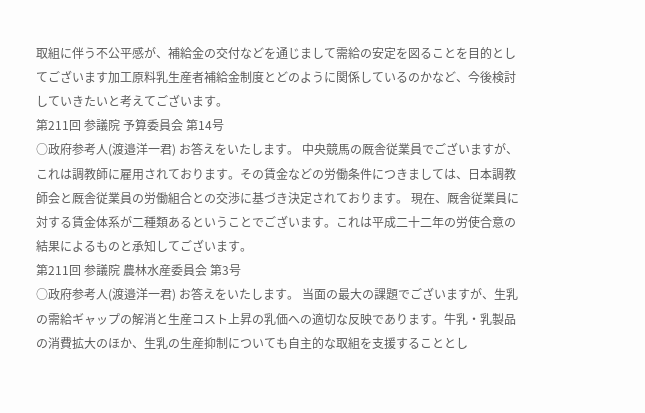取組に伴う不公平感が、補給金の交付などを通じまして需給の安定を図ることを目的としてございます加工原料乳生産者補給金制度とどのように関係しているのかなど、今後検討していきたいと考えてございます。
第211回 参議院 予算委員会 第14号
○政府参考人(渡邉洋一君) お答えをいたします。 中央競馬の厩舎従業員でございますが、これは調教師に雇用されております。その賃金などの労働条件につきましては、日本調教師会と厩舎従業員の労働組合との交渉に基づき決定されております。 現在、厩舎従業員に対する賃金体系が二種類あるということでございます。これは平成二十二年の労使合意の結果によるものと承知してございます。
第211回 参議院 農林水産委員会 第3号
○政府参考人(渡邉洋一君) お答えをいたします。 当面の最大の課題でございますが、生乳の需給ギャップの解消と生産コスト上昇の乳価への適切な反映であります。牛乳・乳製品の消費拡大のほか、生乳の生産抑制についても自主的な取組を支援することとし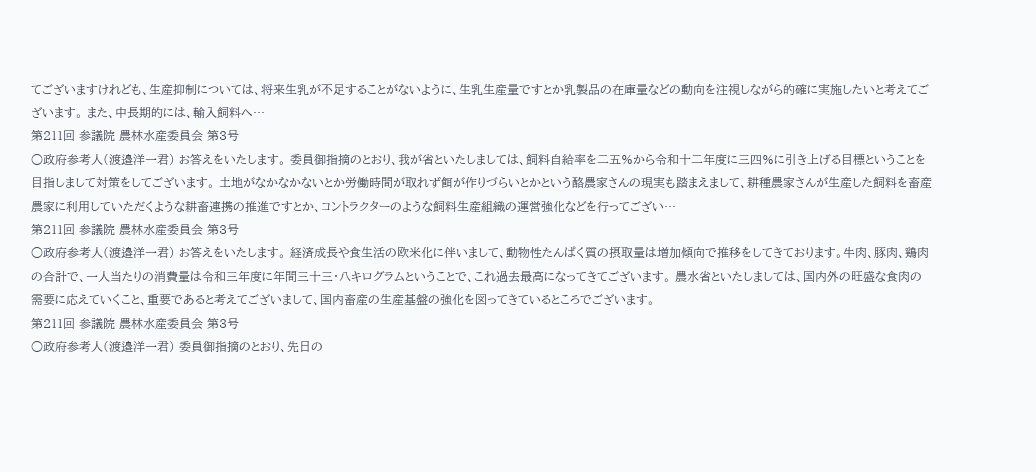てございますけれども、生産抑制については、将来生乳が不足することがないように、生乳生産量ですとか乳製品の在庫量などの動向を注視しながら的確に実施したいと考えてございます。 また、中長期的には、輸入飼料へ…
第211回 参議院 農林水産委員会 第3号
○政府参考人(渡邉洋一君) お答えをいたします。 委員御指摘のとおり、我が省といたしましては、飼料自給率を二五%から令和十二年度に三四%に引き上げる目標ということを目指しまして対策をしてございます。 土地がなかなかないとか労働時間が取れず餌が作りづらいとかという酪農家さんの現実も踏まえまして、耕種農家さんが生産した飼料を畜産農家に利用していただくような耕畜連携の推進ですとか、コントラクターのような飼料生産組織の運営強化などを行ってござい…
第211回 参議院 農林水産委員会 第3号
○政府参考人(渡邉洋一君) お答えをいたします。 経済成長や食生活の欧米化に伴いまして、動物性たんぱく質の摂取量は増加傾向で推移をしてきております。牛肉、豚肉、鶏肉の合計で、一人当たりの消費量は令和三年度に年間三十三・八キログラムということで、これ過去最高になってきてございます。 農水省といたしましては、国内外の旺盛な食肉の需要に応えていくこと、重要であると考えてございまして、国内畜産の生産基盤の強化を図ってきているところでございます。
第211回 参議院 農林水産委員会 第3号
○政府参考人(渡邉洋一君) 委員御指摘のとおり、先日の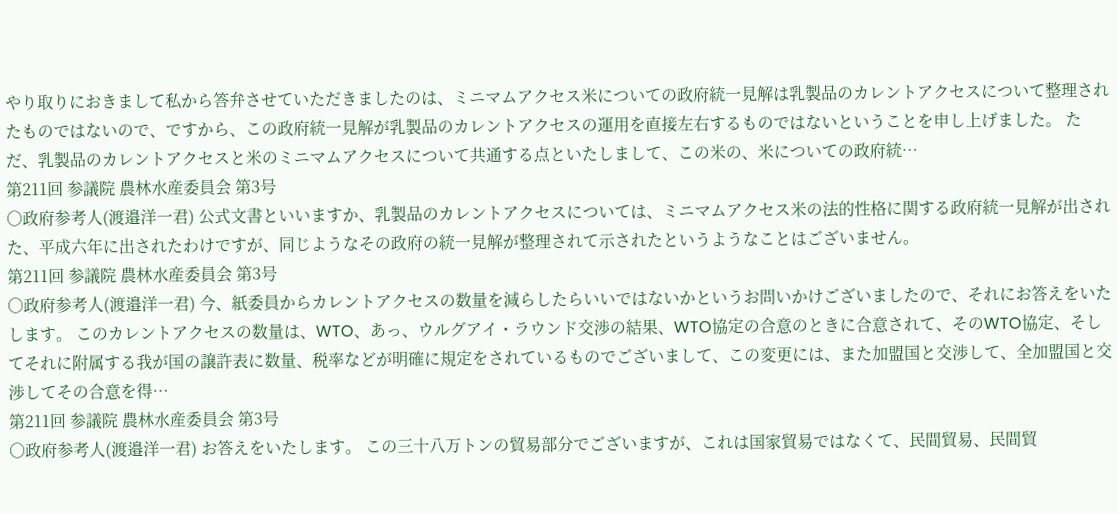やり取りにおきまして私から答弁させていただきましたのは、ミニマムアクセス米についての政府統一見解は乳製品のカレントアクセスについて整理されたものではないので、ですから、この政府統一見解が乳製品のカレントアクセスの運用を直接左右するものではないということを申し上げました。 ただ、乳製品のカレントアクセスと米のミニマムアクセスについて共通する点といたしまして、この米の、米についての政府統…
第211回 参議院 農林水産委員会 第3号
○政府参考人(渡邉洋一君) 公式文書といいますか、乳製品のカレントアクセスについては、ミニマムアクセス米の法的性格に関する政府統一見解が出された、平成六年に出されたわけですが、同じようなその政府の統一見解が整理されて示されたというようなことはございません。
第211回 参議院 農林水産委員会 第3号
○政府参考人(渡邉洋一君) 今、紙委員からカレントアクセスの数量を減らしたらいいではないかというお問いかけございましたので、それにお答えをいたします。 このカレントアクセスの数量は、WTO、あっ、ウルグアイ・ラウンド交渉の結果、WTO協定の合意のときに合意されて、そのWTO協定、そしてそれに附属する我が国の譲許表に数量、税率などが明確に規定をされているものでございまして、この変更には、また加盟国と交渉して、全加盟国と交渉してその合意を得…
第211回 参議院 農林水産委員会 第3号
○政府参考人(渡邉洋一君) お答えをいたします。 この三十八万トンの貿易部分でございますが、これは国家貿易ではなくて、民間貿易、民間貿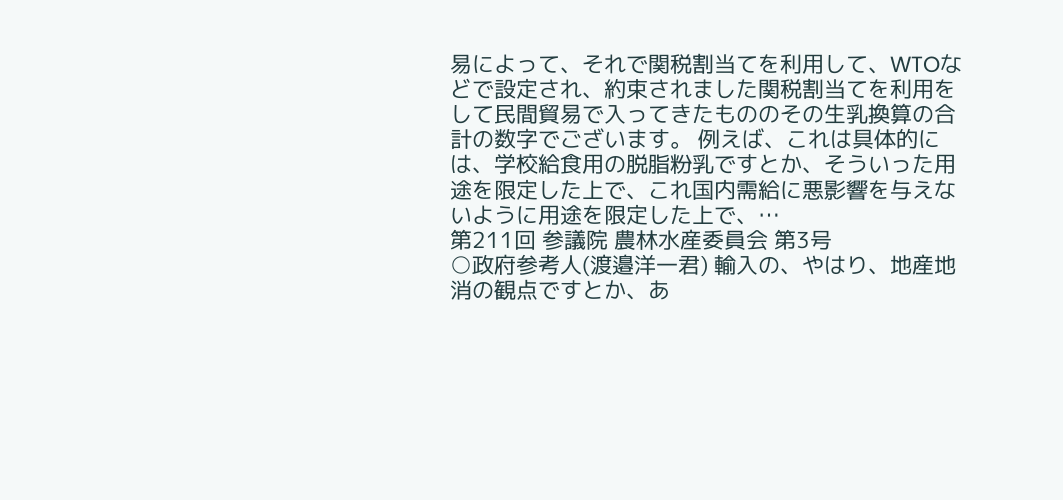易によって、それで関税割当てを利用して、WTOなどで設定され、約束されました関税割当てを利用をして民間貿易で入ってきたもののその生乳換算の合計の数字でございます。 例えば、これは具体的には、学校給食用の脱脂粉乳ですとか、そういった用途を限定した上で、これ国内需給に悪影響を与えないように用途を限定した上で、…
第211回 参議院 農林水産委員会 第3号
○政府参考人(渡邉洋一君) 輸入の、やはり、地産地消の観点ですとか、あ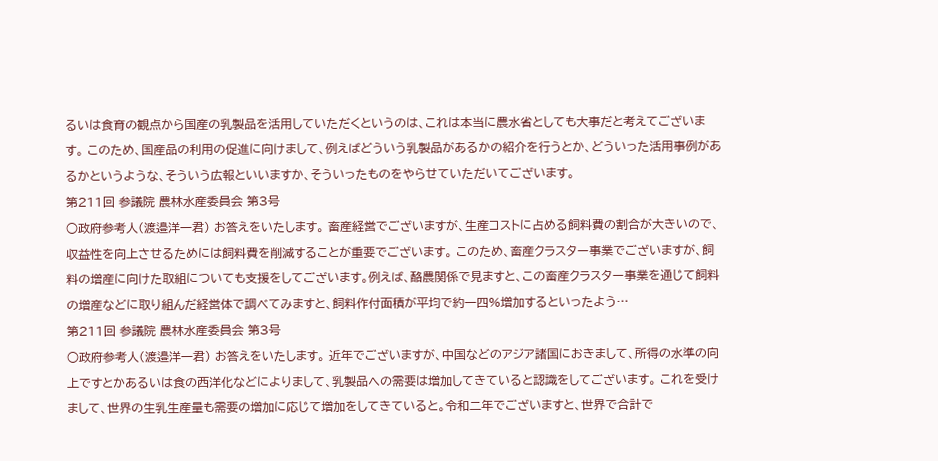るいは食育の観点から国産の乳製品を活用していただくというのは、これは本当に農水省としても大事だと考えてございます。 このため、国産品の利用の促進に向けまして、例えばどういう乳製品があるかの紹介を行うとか、どういった活用事例があるかというような、そういう広報といいますか、そういったものをやらせていただいてございます。
第211回 参議院 農林水産委員会 第3号
○政府参考人(渡邉洋一君) お答えをいたします。 畜産経営でございますが、生産コストに占める飼料費の割合が大きいので、収益性を向上させるためには飼料費を削減することが重要でございます。 このため、畜産クラスター事業でございますが、飼料の増産に向けた取組についても支援をしてございます。例えば、酪農関係で見ますと、この畜産クラスター事業を通じて飼料の増産などに取り組んだ経営体で調べてみますと、飼料作付面積が平均で約一四%増加するといったよう…
第211回 参議院 農林水産委員会 第3号
○政府参考人(渡邉洋一君) お答えをいたします。 近年でございますが、中国などのアジア諸国におきまして、所得の水準の向上ですとかあるいは食の西洋化などによりまして、乳製品への需要は増加してきていると認識をしてございます。 これを受けまして、世界の生乳生産量も需要の増加に応じて増加をしてきていると。令和二年でございますと、世界で合計で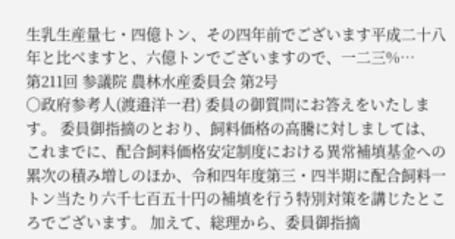生乳生産量七・四億トン、その四年前でございます平成二十八年と比べますと、六億トンでございますので、一二三%…
第211回 参議院 農林水産委員会 第2号
○政府参考人(渡邉洋一君) 委員の御質問にお答えをいたします。 委員御指摘のとおり、飼料価格の高騰に対しましては、これまでに、配合飼料価格安定制度における異常補填基金への累次の積み増しのほか、令和四年度第三・四半期に配合飼料一トン当たり六千七百五十円の補填を行う特別対策を講じたところでございます。 加えて、総理から、委員御指摘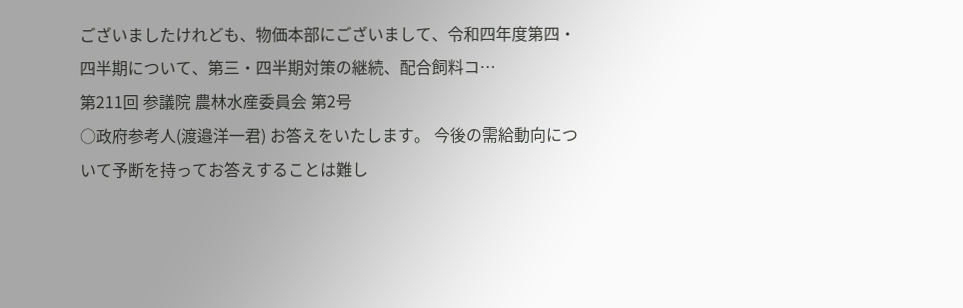ございましたけれども、物価本部にございまして、令和四年度第四・四半期について、第三・四半期対策の継続、配合飼料コ…
第211回 参議院 農林水産委員会 第2号
○政府参考人(渡邉洋一君) お答えをいたします。 今後の需給動向について予断を持ってお答えすることは難し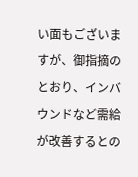い面もございますが、御指摘のとおり、インバウンドなど需給が改善するとの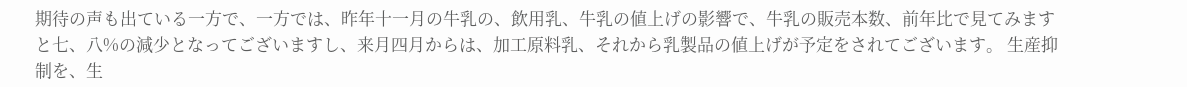期待の声も出ている一方で、一方では、昨年十一月の牛乳の、飲用乳、牛乳の値上げの影響で、牛乳の販売本数、前年比で見てみますと七、八%の減少となってございますし、来月四月からは、加工原料乳、それから乳製品の値上げが予定をされてございます。 生産抑制を、生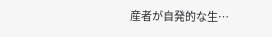産者が自発的な生…